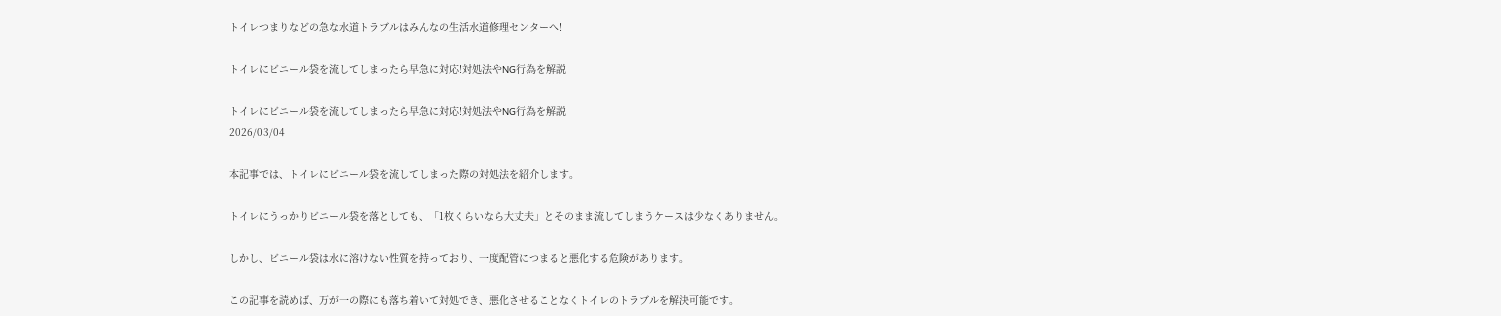トイレつまりなどの急な水道トラブルはみんなの生活水道修理センターへ!

トイレにビニール袋を流してしまったら早急に対応!対処法やNG行為を解説

トイレにビニール袋を流してしまったら早急に対応!対処法やNG行為を解説
2026/03/04

本記事では、トイレにビニール袋を流してしまった際の対処法を紹介します。

トイレにうっかりビニール袋を落としても、「1枚くらいなら大丈夫」とそのまま流してしまうケースは少なくありません。

しかし、ビニール袋は水に溶けない性質を持っており、一度配管につまると悪化する危険があります。

この記事を読めば、万が一の際にも落ち着いて対処でき、悪化させることなくトイレのトラブルを解決可能です。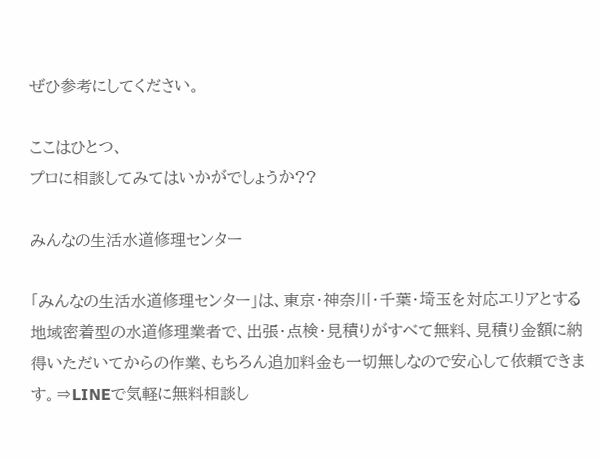ぜひ参考にしてください。

ここはひとつ、
プロに相談してみてはいかがでしょうか??

みんなの生活水道修理センター

「みんなの生活水道修理センター」は、東京・神奈川・千葉・埼玉を対応エリアとする地域密着型の水道修理業者で、出張・点検・見積りがすべて無料、見積り金額に納得いただいてからの作業、もちろん追加料金も一切無しなので安心して依頼できます。⇒LINEで気軽に無料相談し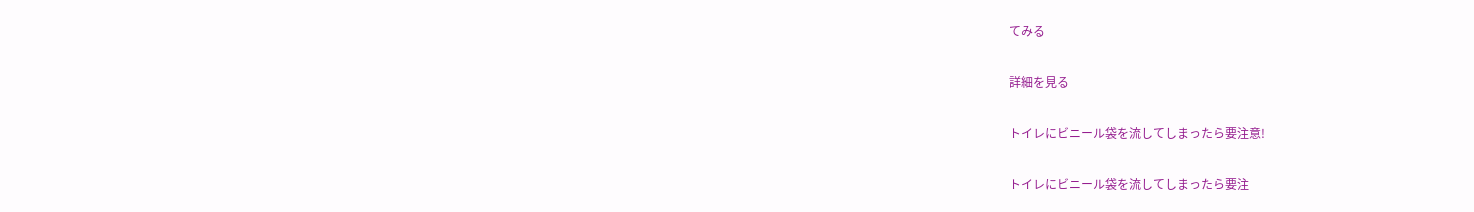てみる

詳細を見る

トイレにビニール袋を流してしまったら要注意!

トイレにビニール袋を流してしまったら要注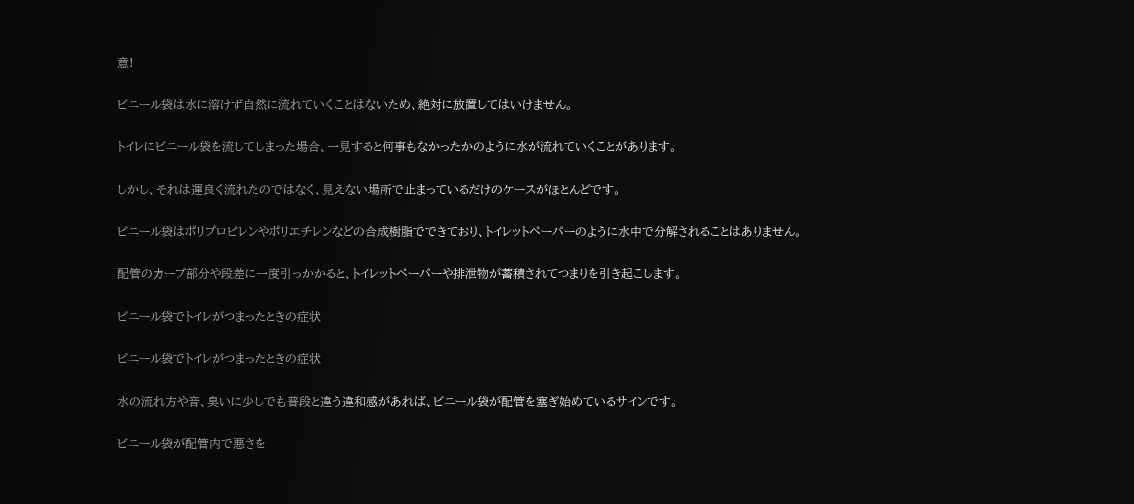意!

ビニール袋は水に溶けず自然に流れていくことはないため、絶対に放置してはいけません。

トイレにビニール袋を流してしまった場合、一見すると何事もなかったかのように水が流れていくことがあります。

しかし、それは運良く流れたのではなく、見えない場所で止まっているだけのケースがほとんどです。

ビニール袋はポリプロピレンやポリエチレンなどの合成樹脂でできており、トイレットペーパーのように水中で分解されることはありません。

配管のカーブ部分や段差に一度引っかかると、トイレットペーパーや排泄物が蓄積されてつまりを引き起こします。

ビニール袋でトイレがつまったときの症状

ビニール袋でトイレがつまったときの症状

水の流れ方や音、臭いに少しでも普段と違う違和感があれば、ビニール袋が配管を塞ぎ始めているサインです。

ビニール袋が配管内で悪さを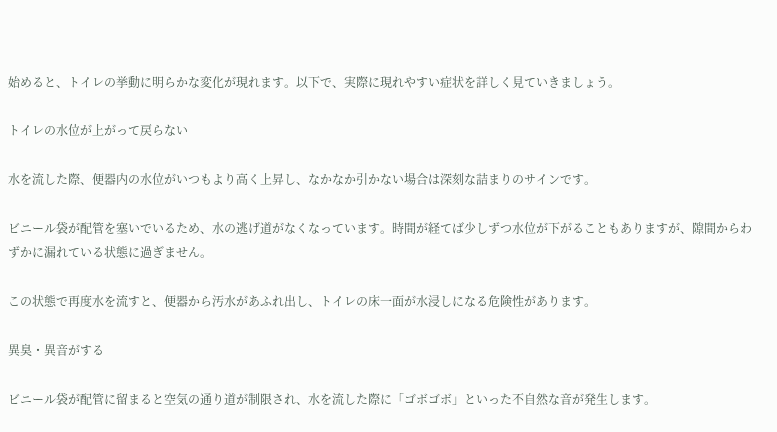始めると、トイレの挙動に明らかな変化が現れます。以下で、実際に現れやすい症状を詳しく見ていきましょう。

トイレの水位が上がって戻らない

水を流した際、便器内の水位がいつもより高く上昇し、なかなか引かない場合は深刻な詰まりのサインです。

ビニール袋が配管を塞いでいるため、水の逃げ道がなくなっています。時間が経てば少しずつ水位が下がることもありますが、隙間からわずかに漏れている状態に過ぎません。

この状態で再度水を流すと、便器から汚水があふれ出し、トイレの床一面が水浸しになる危険性があります。

異臭・異音がする

ビニール袋が配管に留まると空気の通り道が制限され、水を流した際に「ゴボゴボ」といった不自然な音が発生します。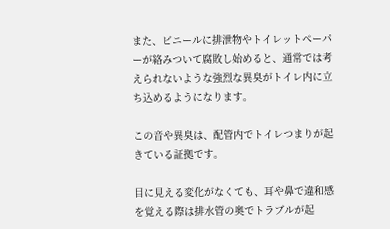また、ビニールに排泄物やトイレットペーパーが絡みついて腐敗し始めると、通常では考えられないような強烈な異臭がトイレ内に立ち込めるようになります。

この音や異臭は、配管内でトイレつまりが起きている証拠です。

目に見える変化がなくても、耳や鼻で違和感を覚える際は排水管の奥でトラブルが起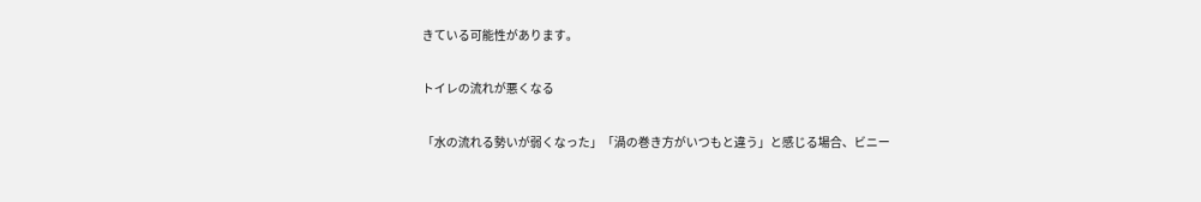きている可能性があります。

トイレの流れが悪くなる

「水の流れる勢いが弱くなった」「渦の巻き方がいつもと違う」と感じる場合、ビニー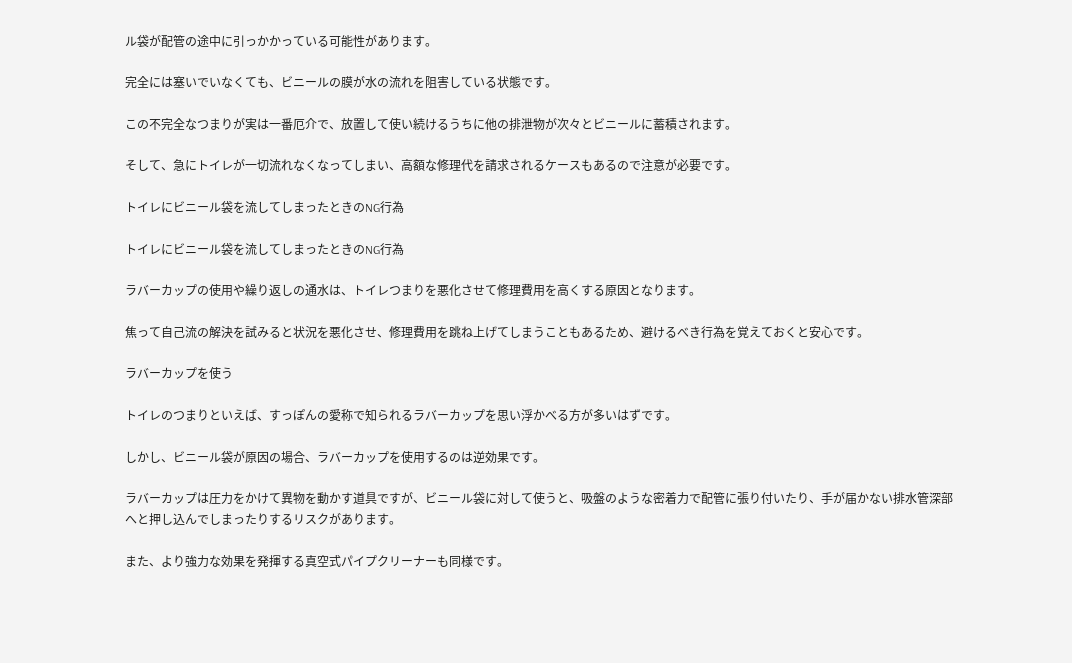ル袋が配管の途中に引っかかっている可能性があります。

完全には塞いでいなくても、ビニールの膜が水の流れを阻害している状態です。

この不完全なつまりが実は一番厄介で、放置して使い続けるうちに他の排泄物が次々とビニールに蓄積されます。

そして、急にトイレが一切流れなくなってしまい、高額な修理代を請求されるケースもあるので注意が必要です。

トイレにビニール袋を流してしまったときのNG行為

トイレにビニール袋を流してしまったときのNG行為

ラバーカップの使用や繰り返しの通水は、トイレつまりを悪化させて修理費用を高くする原因となります。

焦って自己流の解決を試みると状況を悪化させ、修理費用を跳ね上げてしまうこともあるため、避けるべき行為を覚えておくと安心です。

ラバーカップを使う

トイレのつまりといえば、すっぽんの愛称で知られるラバーカップを思い浮かべる方が多いはずです。

しかし、ビニール袋が原因の場合、ラバーカップを使用するのは逆効果です。

ラバーカップは圧力をかけて異物を動かす道具ですが、ビニール袋に対して使うと、吸盤のような密着力で配管に張り付いたり、手が届かない排水管深部へと押し込んでしまったりするリスクがあります。

また、より強力な効果を発揮する真空式パイプクリーナーも同様です。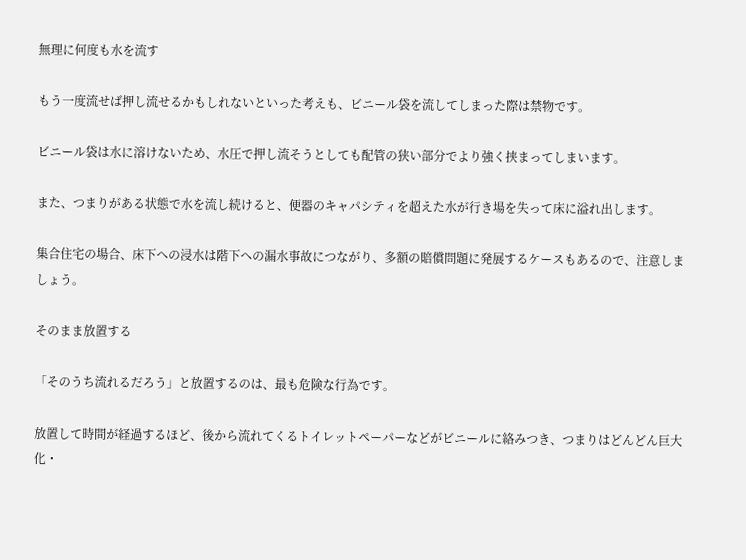無理に何度も水を流す

もう一度流せば押し流せるかもしれないといった考えも、ビニール袋を流してしまった際は禁物です。

ビニール袋は水に溶けないため、水圧で押し流そうとしても配管の狭い部分でより強く挟まってしまいます。

また、つまりがある状態で水を流し続けると、便器のキャパシティを超えた水が行き場を失って床に溢れ出します。

集合住宅の場合、床下への浸水は階下への漏水事故につながり、多額の賠償問題に発展するケースもあるので、注意しましょう。

そのまま放置する

「そのうち流れるだろう」と放置するのは、最も危険な行為です。

放置して時間が経過するほど、後から流れてくるトイレットペーパーなどがビニールに絡みつき、つまりはどんどん巨大化・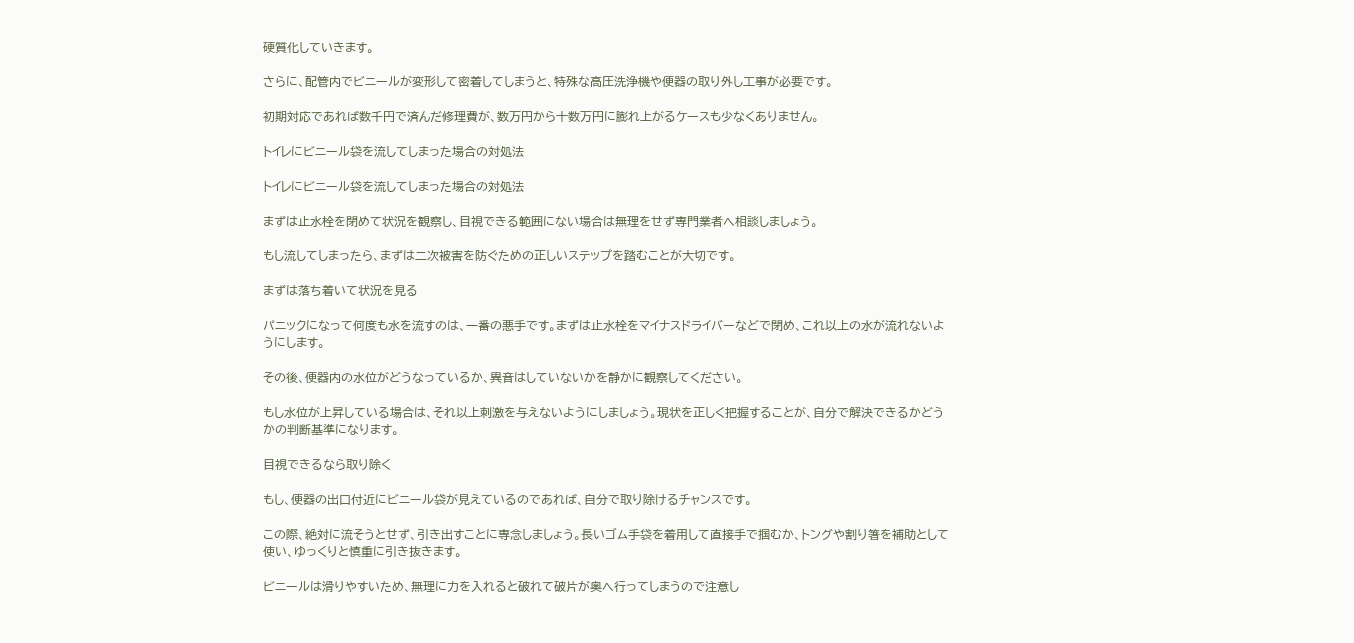硬質化していきます。

さらに、配管内でビニールが変形して密着してしまうと、特殊な高圧洗浄機や便器の取り外し工事が必要です。

初期対応であれば数千円で済んだ修理費が、数万円から十数万円に膨れ上がるケースも少なくありません。

トイレにビニール袋を流してしまった場合の対処法

トイレにビニール袋を流してしまった場合の対処法

まずは止水栓を閉めて状況を観察し、目視できる範囲にない場合は無理をせず専門業者へ相談しましょう。

もし流してしまったら、まずは二次被害を防ぐための正しいステップを踏むことが大切です。

まずは落ち着いて状況を見る

パニックになって何度も水を流すのは、一番の悪手です。まずは止水栓をマイナスドライバーなどで閉め、これ以上の水が流れないようにします。

その後、便器内の水位がどうなっているか、異音はしていないかを静かに観察してください。

もし水位が上昇している場合は、それ以上刺激を与えないようにしましょう。現状を正しく把握することが、自分で解決できるかどうかの判断基準になります。

目視できるなら取り除く

もし、便器の出口付近にビニール袋が見えているのであれば、自分で取り除けるチャンスです。

この際、絶対に流そうとせず、引き出すことに専念しましょう。長いゴム手袋を着用して直接手で掴むか、トングや割り箸を補助として使い、ゆっくりと慎重に引き抜きます。

ビニールは滑りやすいため、無理に力を入れると破れて破片が奥へ行ってしまうので注意し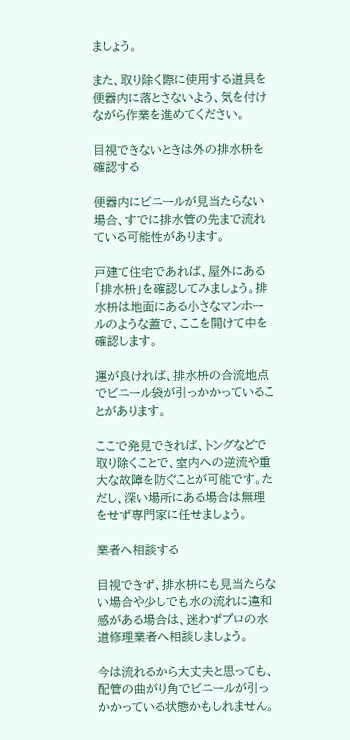ましょう。

また、取り除く際に使用する道具を便器内に落とさないよう、気を付けながら作業を進めてください。

目視できないときは外の排水枡を確認する

便器内にビニールが見当たらない場合、すでに排水管の先まで流れている可能性があります。

戸建て住宅であれば、屋外にある「排水枡」を確認してみましょう。排水枡は地面にある小さなマンホールのような蓋で、ここを開けて中を確認します。

運が良ければ、排水枡の合流地点でビニール袋が引っかかっていることがあります。

ここで発見できれば、トングなどで取り除くことで、室内への逆流や重大な故障を防ぐことが可能です。ただし、深い場所にある場合は無理をせず専門家に任せましょう。

業者へ相談する

目視できず、排水枡にも見当たらない場合や少しでも水の流れに違和感がある場合は、迷わずプロの水道修理業者へ相談しましょう。

今は流れるから大丈夫と思っても、配管の曲がり角でビニールが引っかかっている状態かもしれません。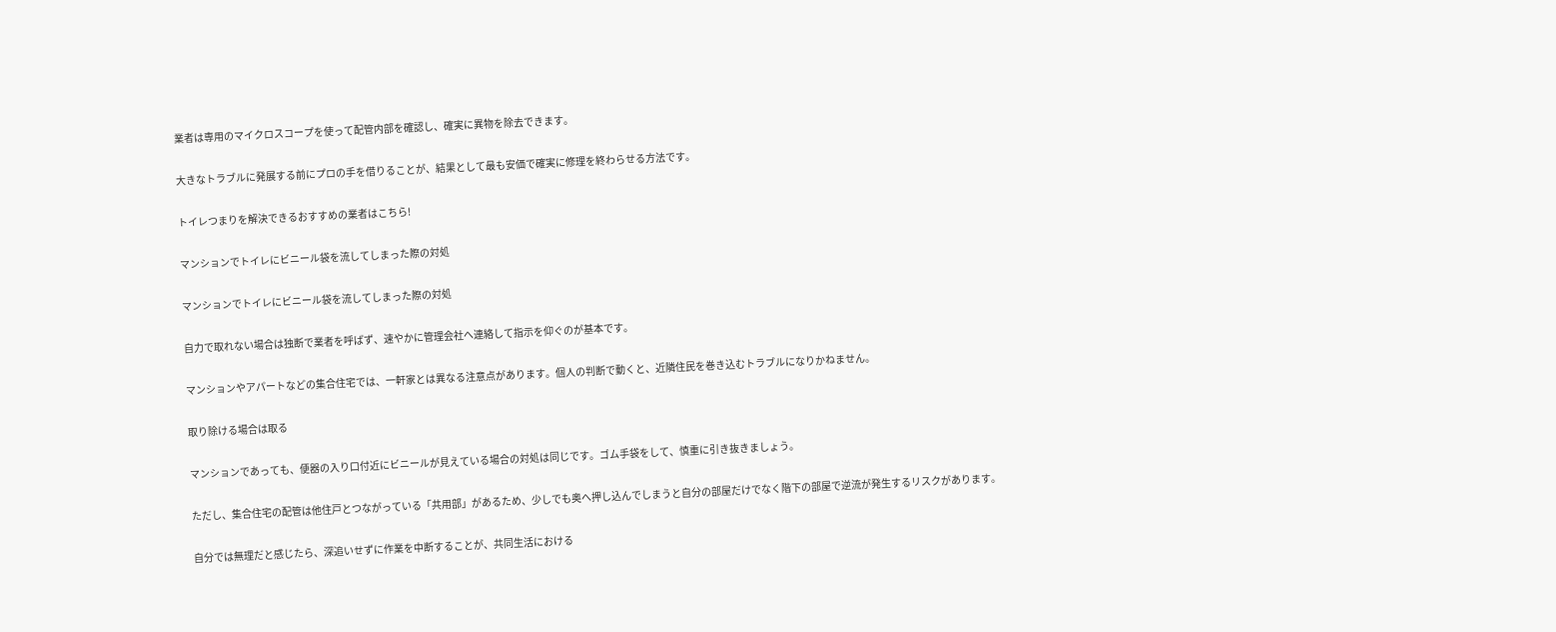業者は専用のマイクロスコープを使って配管内部を確認し、確実に異物を除去できます。

大きなトラブルに発展する前にプロの手を借りることが、結果として最も安価で確実に修理を終わらせる方法です。

トイレつまりを解決できるおすすめの業者はこちら!

マンションでトイレにビニール袋を流してしまった際の対処

マンションでトイレにビニール袋を流してしまった際の対処

自力で取れない場合は独断で業者を呼ばず、速やかに管理会社へ連絡して指示を仰ぐのが基本です。

マンションやアパートなどの集合住宅では、一軒家とは異なる注意点があります。個人の判断で動くと、近隣住民を巻き込むトラブルになりかねません。

取り除ける場合は取る

マンションであっても、便器の入り口付近にビニールが見えている場合の対処は同じです。ゴム手袋をして、慎重に引き抜きましょう。

ただし、集合住宅の配管は他住戸とつながっている「共用部」があるため、少しでも奥へ押し込んでしまうと自分の部屋だけでなく階下の部屋で逆流が発生するリスクがあります。

自分では無理だと感じたら、深追いせずに作業を中断することが、共同生活における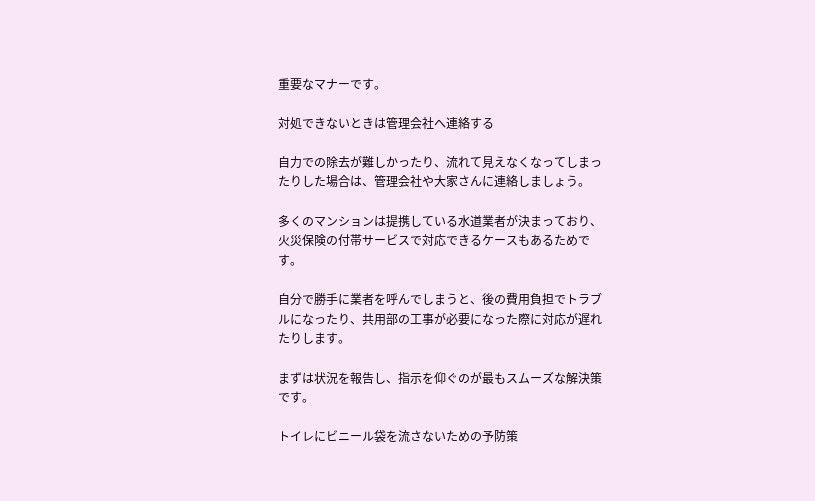重要なマナーです。

対処できないときは管理会社へ連絡する

自力での除去が難しかったり、流れて見えなくなってしまったりした場合は、管理会社や大家さんに連絡しましょう。

多くのマンションは提携している水道業者が決まっており、火災保険の付帯サービスで対応できるケースもあるためです。

自分で勝手に業者を呼んでしまうと、後の費用負担でトラブルになったり、共用部の工事が必要になった際に対応が遅れたりします。

まずは状況を報告し、指示を仰ぐのが最もスムーズな解決策です。

トイレにビニール袋を流さないための予防策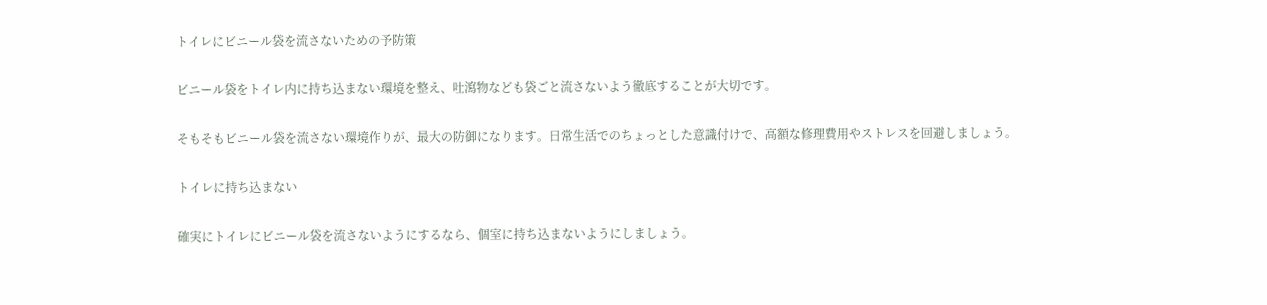トイレにビニール袋を流さないための予防策

ビニール袋をトイレ内に持ち込まない環境を整え、吐瀉物なども袋ごと流さないよう徹底することが大切です。

そもそもビニール袋を流さない環境作りが、最大の防御になります。日常生活でのちょっとした意識付けで、高額な修理費用やストレスを回避しましょう。

トイレに持ち込まない

確実にトイレにビニール袋を流さないようにするなら、個室に持ち込まないようにしましょう。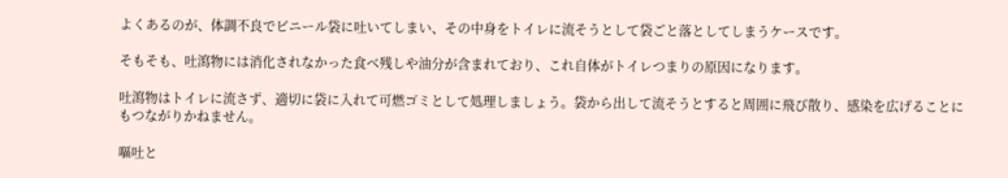よくあるのが、体調不良でビニール袋に吐いてしまい、その中身をトイレに流そうとして袋ごと落としてしまうケースです。

そもそも、吐瀉物には消化されなかった食べ残しや油分が含まれており、これ自体がトイレつまりの原因になります。

吐瀉物はトイレに流さず、適切に袋に入れて可燃ゴミとして処理しましょう。袋から出して流そうとすると周囲に飛び散り、感染を広げることにもつながりかねません。

嘔吐と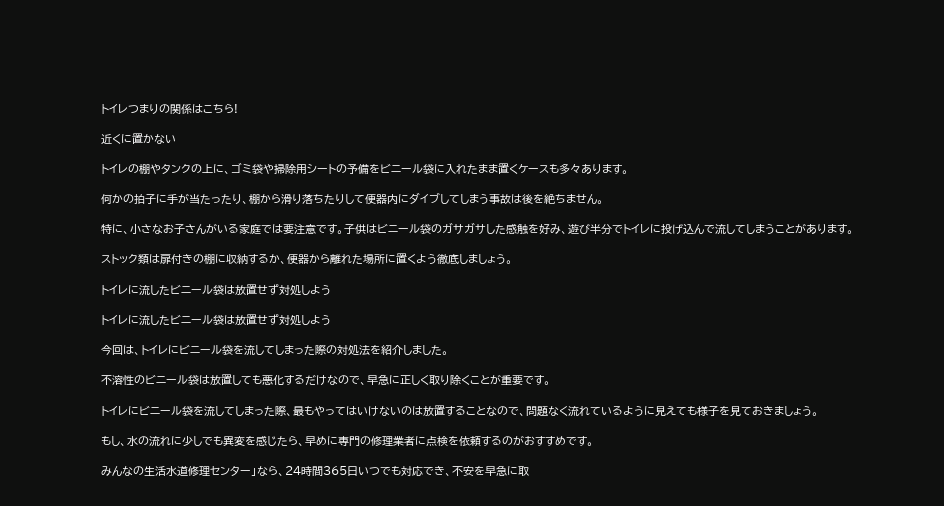トイレつまりの関係はこちら!

近くに置かない

トイレの棚やタンクの上に、ゴミ袋や掃除用シートの予備をビニール袋に入れたまま置くケースも多々あります。

何かの拍子に手が当たったり、棚から滑り落ちたりして便器内にダイブしてしまう事故は後を絶ちません。

特に、小さなお子さんがいる家庭では要注意です。子供はビニール袋のガサガサした感触を好み、遊び半分でトイレに投げ込んで流してしまうことがあります。

ストック類は扉付きの棚に収納するか、便器から離れた場所に置くよう徹底しましょう。

トイレに流したビニール袋は放置せず対処しよう

トイレに流したビニール袋は放置せず対処しよう

今回は、トイレにビニール袋を流してしまった際の対処法を紹介しました。

不溶性のビニール袋は放置しても悪化するだけなので、早急に正しく取り除くことが重要です。

トイレにビニール袋を流してしまった際、最もやってはいけないのは放置することなので、問題なく流れているように見えても様子を見ておきましょう。

もし、水の流れに少しでも異変を感じたら、早めに専門の修理業者に点検を依頼するのがおすすめです。

みんなの生活水道修理センター」なら、24時間365日いつでも対応でき、不安を早急に取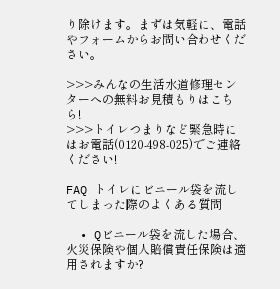り除けます。まずは気軽に、電話やフォームからお問い合わせください。

>>>みんなの生活水道修理センターへの無料お見積もりはこちら!
>>>トイレつまりなど緊急時にはお電話(0120-498-025)でご連絡ください!

FAQ トイレにビニール袋を流してしまった際のよくある質問

  • Qビニール袋を流した場合、火災保険や個人賠償責任保険は適用されますか?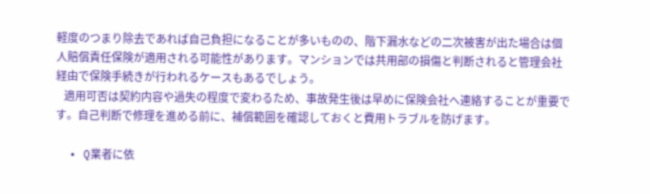軽度のつまり除去であれば自己負担になることが多いものの、階下漏水などの二次被害が出た場合は個人賠償責任保険が適用される可能性があります。マンションでは共用部の損傷と判断されると管理会社経由で保険手続きが行われるケースもあるでしょう。
    適用可否は契約内容や過失の程度で変わるため、事故発生後は早めに保険会社へ連絡することが重要です。自己判断で修理を進める前に、補償範囲を確認しておくと費用トラブルを防げます。

  • Q業者に依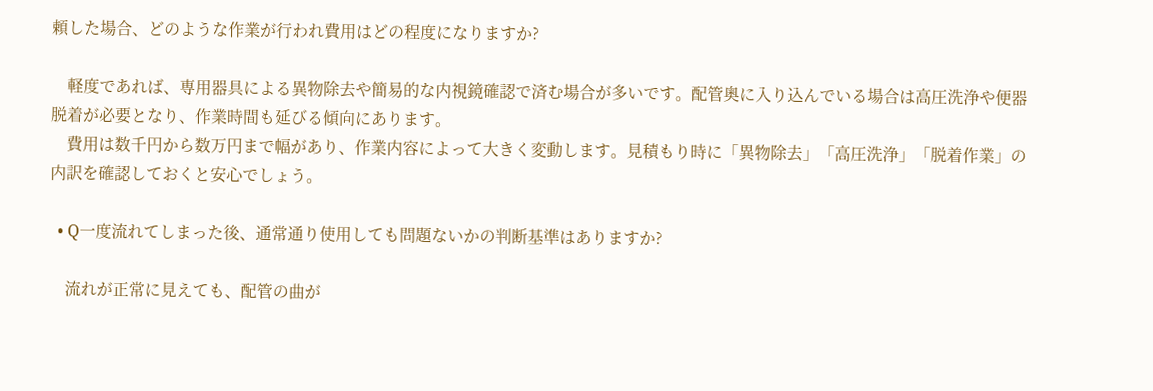頼した場合、どのような作業が行われ費用はどの程度になりますか?

    軽度であれば、専用器具による異物除去や簡易的な内視鏡確認で済む場合が多いです。配管奥に入り込んでいる場合は高圧洗浄や便器脱着が必要となり、作業時間も延びる傾向にあります。
    費用は数千円から数万円まで幅があり、作業内容によって大きく変動します。見積もり時に「異物除去」「高圧洗浄」「脱着作業」の内訳を確認しておくと安心でしょう。

  • Q一度流れてしまった後、通常通り使用しても問題ないかの判断基準はありますか?

    流れが正常に見えても、配管の曲が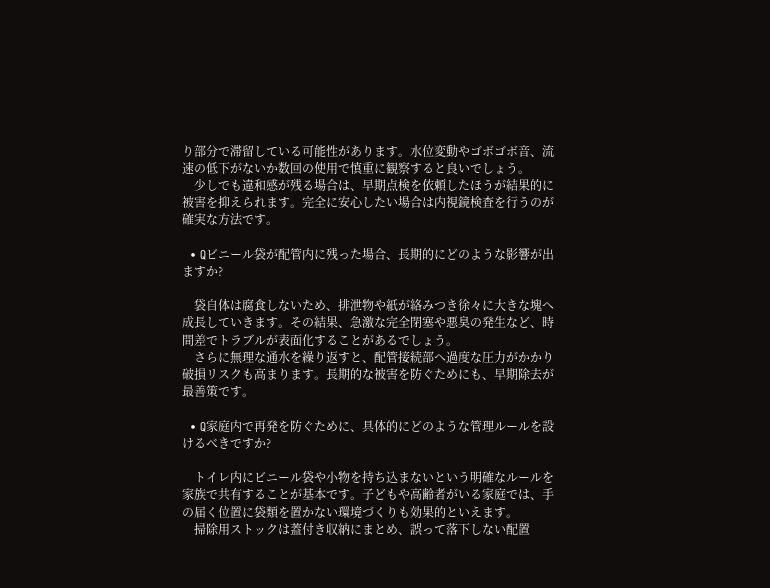り部分で滞留している可能性があります。水位変動やゴボゴボ音、流速の低下がないか数回の使用で慎重に観察すると良いでしょう。
    少しでも違和感が残る場合は、早期点検を依頼したほうが結果的に被害を抑えられます。完全に安心したい場合は内視鏡検査を行うのが確実な方法です。

  • Qビニール袋が配管内に残った場合、長期的にどのような影響が出ますか?

    袋自体は腐食しないため、排泄物や紙が絡みつき徐々に大きな塊へ成長していきます。その結果、急激な完全閉塞や悪臭の発生など、時間差でトラブルが表面化することがあるでしょう。
    さらに無理な通水を繰り返すと、配管接続部へ過度な圧力がかかり破損リスクも高まります。長期的な被害を防ぐためにも、早期除去が最善策です。

  • Q家庭内で再発を防ぐために、具体的にどのような管理ルールを設けるべきですか?

    トイレ内にビニール袋や小物を持ち込まないという明確なルールを家族で共有することが基本です。子どもや高齢者がいる家庭では、手の届く位置に袋類を置かない環境づくりも効果的といえます。
    掃除用ストックは蓋付き収納にまとめ、誤って落下しない配置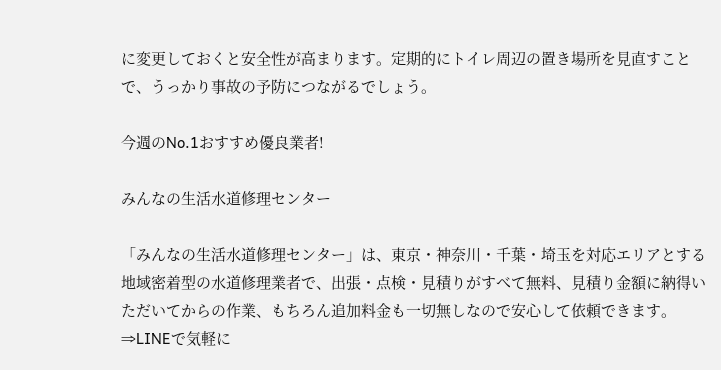に変更しておくと安全性が高まります。定期的にトイレ周辺の置き場所を見直すことで、うっかり事故の予防につながるでしょう。

今週のNo.1おすすめ優良業者!

みんなの生活水道修理センター

「みんなの生活水道修理センター」は、東京・神奈川・千葉・埼玉を対応エリアとする地域密着型の水道修理業者で、出張・点検・見積りがすべて無料、見積り金額に納得いただいてからの作業、もちろん追加料金も一切無しなので安心して依頼できます。⇒LINEで気軽に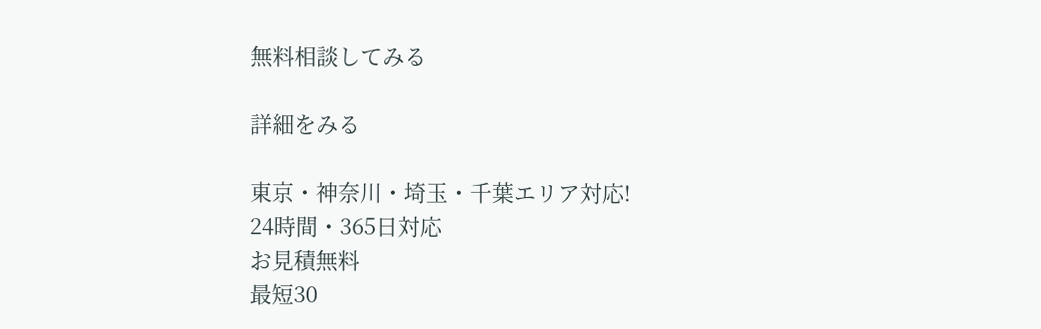無料相談してみる

詳細をみる

東京・神奈川・埼玉・千葉エリア対応!
24時間・365⽇対応
お見積無料
最短30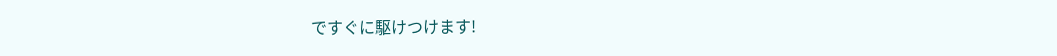ですぐに駆けつけます!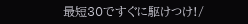最短30ですぐに駆けつけ!/